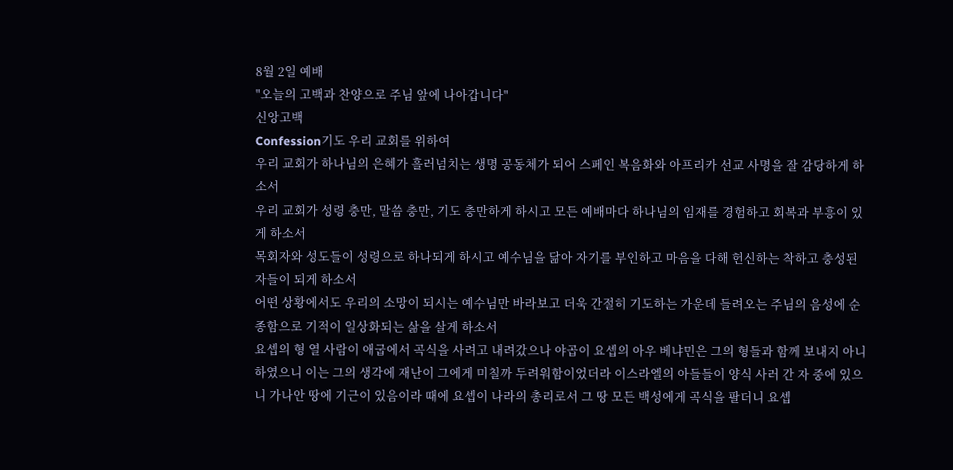8월 2일 예배
"오늘의 고백과 찬양으로 주님 앞에 나아갑니다"
신앙고백
Confession기도 우리 교회를 위하여
우리 교회가 하나님의 은혜가 흘러넘치는 생명 공동체가 되어 스페인 복음화와 아프리카 선교 사명을 잘 감당하게 하소서
우리 교회가 성령 충만, 말씀 충만, 기도 충만하게 하시고 모든 예배마다 하나님의 임재를 경험하고 회복과 부흥이 있게 하소서
목회자와 성도들이 성령으로 하나되게 하시고 예수님을 닮아 자기를 부인하고 마음을 다해 헌신하는 착하고 충성된 자들이 되게 하소서
어떤 상황에서도 우리의 소망이 되시는 예수님만 바라보고 더욱 간절히 기도하는 가운데 들려오는 주님의 음성에 순종함으로 기적이 일상화되는 삶을 살게 하소서
요셉의 형 열 사람이 애굽에서 곡식을 사려고 내려갔으나 야곱이 요셉의 아우 베냐민은 그의 형들과 함께 보내지 아니하였으니 이는 그의 생각에 재난이 그에게 미칠까 두려워함이었더라 이스라엘의 아들들이 양식 사러 간 자 중에 있으니 가나안 땅에 기근이 있음이라 때에 요셉이 나라의 총리로서 그 땅 모든 백성에게 곡식을 팔더니 요셉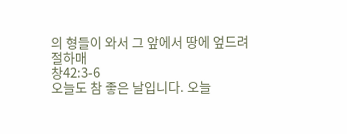의 형들이 와서 그 앞에서 땅에 엎드려 절하매
창42:3-6
오늘도 참 좋은 날입니다. 오늘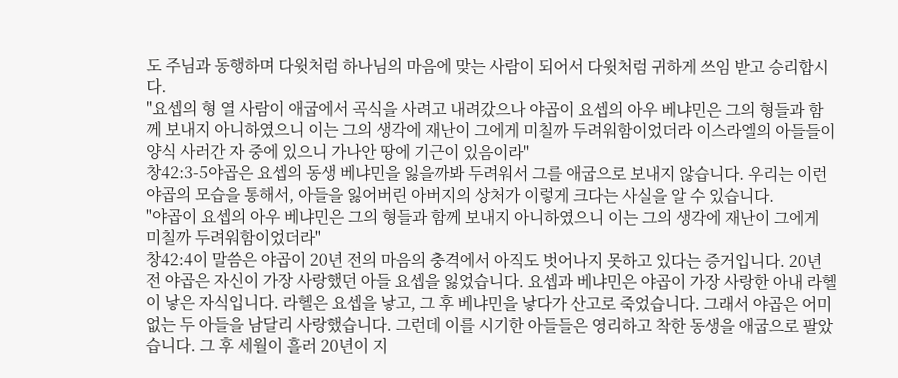도 주님과 동행하며 다윗처럼 하나님의 마음에 맞는 사람이 되어서 다윗처럼 귀하게 쓰임 받고 승리합시다.
"요셉의 형 열 사람이 애굽에서 곡식을 사려고 내려갔으나 야곱이 요셉의 아우 베냐민은 그의 형들과 함께 보내지 아니하였으니 이는 그의 생각에 재난이 그에게 미칠까 두려워함이었더라 이스라엘의 아들들이 양식 사러간 자 중에 있으니 가나안 땅에 기근이 있음이라"
창42:3-5야곱은 요셉의 동생 베냐민을 잃을까봐 두려워서 그를 애굽으로 보내지 않습니다. 우리는 이런 야곱의 모습을 통해서, 아들을 잃어버린 아버지의 상처가 이렇게 크다는 사실을 알 수 있습니다.
"야곱이 요셉의 아우 베냐민은 그의 형들과 함께 보내지 아니하였으니 이는 그의 생각에 재난이 그에게 미칠까 두려워함이었더라"
창42:4이 말씀은 야곱이 20년 전의 마음의 충격에서 아직도 벗어나지 못하고 있다는 증거입니다. 20년 전 야곱은 자신이 가장 사랑했던 아들 요셉을 잃었습니다. 요셉과 베냐민은 야곱이 가장 사랑한 아내 라헬이 낳은 자식입니다. 라헬은 요셉을 낳고, 그 후 베냐민을 낳다가 산고로 죽었습니다. 그래서 야곱은 어미 없는 두 아들을 남달리 사랑했습니다. 그런데 이를 시기한 아들들은 영리하고 착한 동생을 애굽으로 팔았습니다. 그 후 세월이 흘러 20년이 지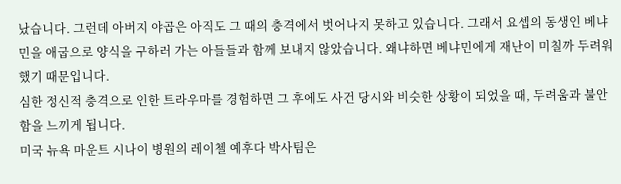났습니다. 그런데 아버지 야곱은 아직도 그 때의 충격에서 벗어나지 못하고 있습니다. 그래서 요셉의 동생인 베냐민을 애굽으로 양식을 구하러 가는 아들들과 함께 보내지 않았습니다. 왜냐하면 베냐민에게 재난이 미칠까 두려워 했기 때문입니다.
심한 정신적 충격으로 인한 트라우마를 경험하면 그 후에도 사건 당시와 비슷한 상황이 되었을 때, 두려움과 불안함을 느끼게 됩니다.
미국 뉴욕 마운트 시나이 병원의 레이첼 예후다 박사팀은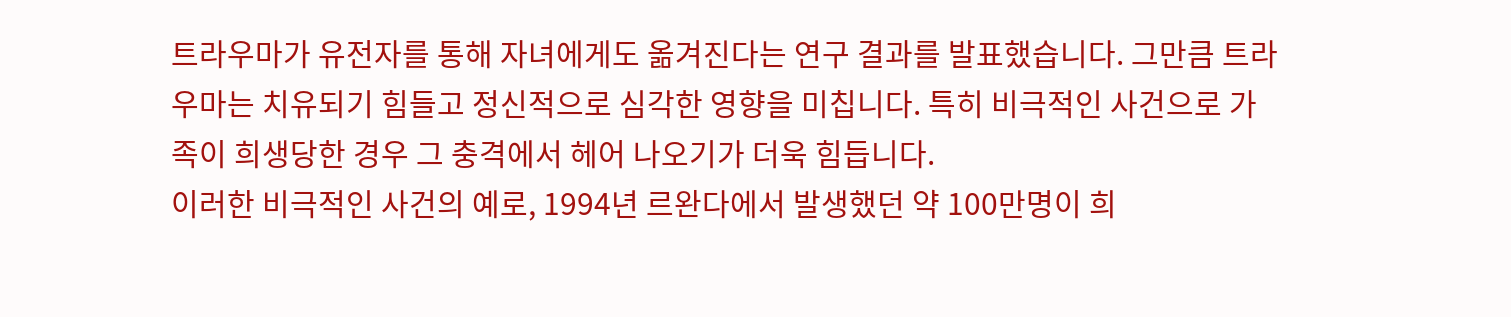트라우마가 유전자를 통해 자녀에게도 옮겨진다는 연구 결과를 발표했습니다. 그만큼 트라우마는 치유되기 힘들고 정신적으로 심각한 영향을 미칩니다. 특히 비극적인 사건으로 가족이 희생당한 경우 그 충격에서 헤어 나오기가 더욱 힘듭니다.
이러한 비극적인 사건의 예로, 1994년 르완다에서 발생했던 약 100만명이 희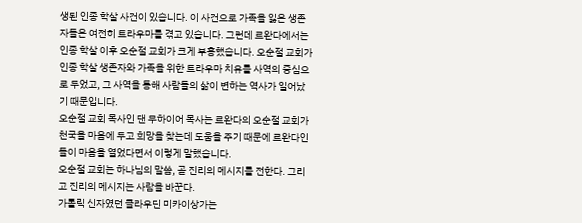생된 인종 학살 사건이 있습니다. 이 사건으로 가족을 잃은 생존자들은 여전히 트라우마를 겪고 있습니다. 그런데 르완다에서는 인종 학살 이후 오순절 교회가 크게 부흥했습니다. 오순절 교회가 인종 학살 생존자와 가족을 위한 트라우마 치유를 사역의 중심으로 두었고, 그 사역을 통해 사람들의 삶이 변하는 역사가 일어났기 때문입니다.
오순절 교회 목사인 댄 무하이어 목사는 르완다의 오순절 교회가 천국을 마음에 두고 희망을 찾는데 도움을 주기 때문에 르완다인들이 마음을 열었다면서 이렇게 말했습니다.
오순절 교회는 하나님의 말씀, 곧 진리의 메시지를 전한다. 그리고 진리의 메시지는 사람을 바꾼다.
가톨릭 신자였던 클라우딘 미카이상가는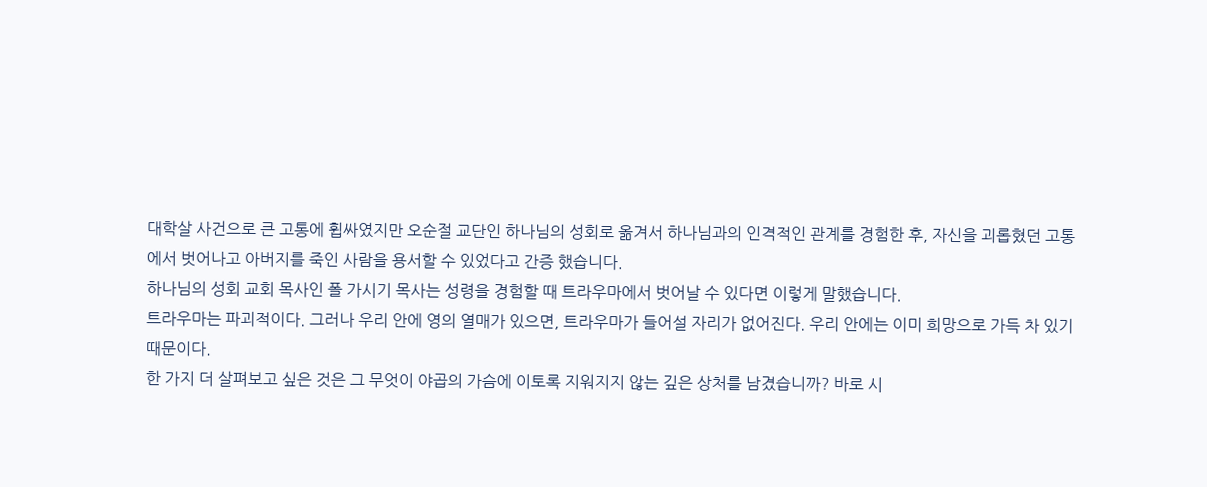대학살 사건으로 큰 고통에 휩싸였지만 오순절 교단인 하나님의 성회로 옮겨서 하나님과의 인격적인 관계를 경험한 후, 자신을 괴롭혔던 고통에서 벗어나고 아버지를 죽인 사람을 용서할 수 있었다고 간증 했습니다.
하나님의 성회 교회 목사인 폴 가시기 목사는 성령을 경험할 때 트라우마에서 벗어날 수 있다면 이렇게 말했습니다.
트라우마는 파괴적이다. 그러나 우리 안에 영의 열매가 있으면, 트라우마가 들어설 자리가 없어진다. 우리 안에는 이미 희망으로 가득 차 있기 때문이다.
한 가지 더 살펴보고 싶은 것은 그 무엇이 야곱의 가슴에 이토록 지워지지 않는 깊은 상처를 남겼습니까? 바로 시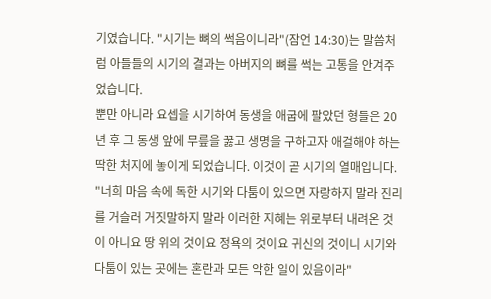기였습니다. "시기는 뼈의 썩음이니라"(잠언 14:30)는 말씀처럼 아들들의 시기의 결과는 아버지의 뼈를 썩는 고통을 안겨주었습니다.
뿐만 아니라 요셉을 시기하여 동생을 애굽에 팔았던 형들은 20년 후 그 동생 앞에 무릎을 꿇고 생명을 구하고자 애걸해야 하는 딱한 처지에 놓이게 되었습니다. 이것이 곧 시기의 열매입니다.
"너희 마음 속에 독한 시기와 다툼이 있으면 자랑하지 말라 진리를 거슬러 거짓말하지 말라 이러한 지혜는 위로부터 내려온 것이 아니요 땅 위의 것이요 정욕의 것이요 귀신의 것이니 시기와 다툼이 있는 곳에는 혼란과 모든 악한 일이 있음이라"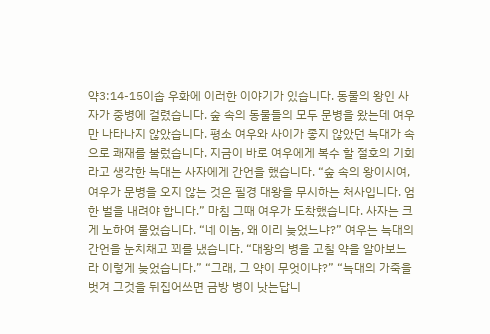약3:14-15이솝 우화에 이러한 이야기가 있습니다. 동물의 왕인 사자가 중병에 걸렸습니다. 숲 속의 동물들의 모두 문병을 왔는데 여우만 나타나지 않았습니다. 평소 여우와 사이가 좋지 않았던 늑대가 속으로 쾌재를 불렀습니다. 지금이 바로 여우에게 복수 할 절호의 기회라고 생각한 늑대는 사자에게 간언을 했습니다. “숲 속의 왕이시여, 여우가 문병을 오지 않는 것은 필경 대왕을 무시하는 처사입니다. 엄한 벌을 내려야 합니다.” 마침 그때 여우가 도착했습니다. 사자는 크게 노하여 물었습니다. “네 이놈, 왜 이리 늦었느냐?” 여우는 늑대의 간언을 눈치채고 꾀를 냈습니다. “대왕의 병을 고칠 약을 알아보느라 이렇게 늦었습니다.” “그래, 그 약이 무엇이냐?” “늑대의 가죽을 벗겨 그것을 뒤집어쓰면 금방 병이 낫는답니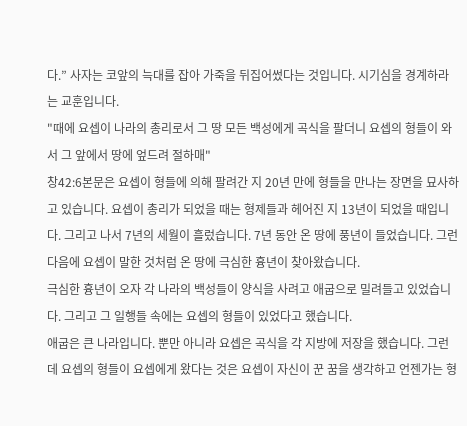다.” 사자는 코앞의 늑대를 잡아 가죽을 뒤집어썼다는 것입니다. 시기심을 경계하라는 교훈입니다.
"때에 요셉이 나라의 총리로서 그 땅 모든 백성에게 곡식을 팔더니 요셉의 형들이 와서 그 앞에서 땅에 엎드려 절하매"
창42:6본문은 요셉이 형들에 의해 팔려간 지 20년 만에 형들을 만나는 장면을 묘사하고 있습니다. 요셉이 총리가 되었을 때는 형제들과 헤어진 지 13년이 되었을 때입니다. 그리고 나서 7년의 세월이 흘렀습니다. 7년 동안 온 땅에 풍년이 들었습니다. 그런 다음에 요셉이 말한 것처럼 온 땅에 극심한 흉년이 찾아왔습니다.
극심한 흉년이 오자 각 나라의 백성들이 양식을 사려고 애굽으로 밀려들고 있었습니다. 그리고 그 일행들 속에는 요셉의 형들이 있었다고 했습니다.
애굽은 큰 나라입니다. 뿐만 아니라 요셉은 곡식을 각 지방에 저장을 했습니다. 그런데 요셉의 형들이 요셉에게 왔다는 것은 요셉이 자신이 꾼 꿈을 생각하고 언젠가는 형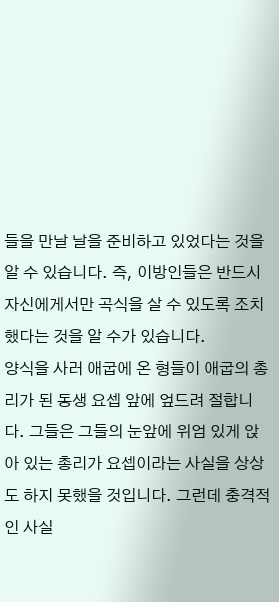들을 만날 날을 준비하고 있었다는 것을 알 수 있습니다. 즉, 이방인들은 반드시 자신에게서만 곡식을 살 수 있도록 조치했다는 것을 알 수가 있습니다.
양식을 사러 애굽에 온 형들이 애굽의 총리가 된 동생 요셉 앞에 엎드려 절합니다. 그들은 그들의 눈앞에 위엄 있게 앉아 있는 총리가 요셉이라는 사실을 상상도 하지 못했을 것입니다. 그런데 충격적인 사실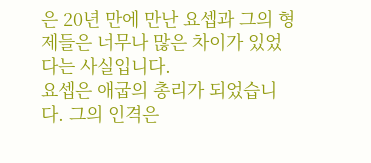은 20년 만에 만난 요셉과 그의 형제들은 너무나 많은 차이가 있었다는 사실입니다.
요셉은 애굽의 총리가 되었습니다. 그의 인격은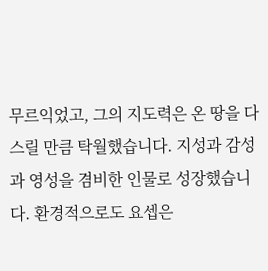무르익었고, 그의 지도력은 온 땅을 다스릴 만큼 탁월했습니다. 지성과 감성과 영성을 겸비한 인물로 성장했습니다. 환경적으로도 요셉은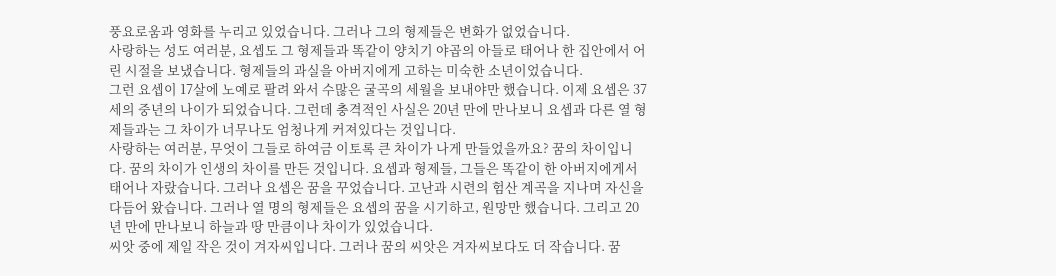풍요로움과 영화를 누리고 있었습니다. 그러나 그의 형제들은 변화가 없었습니다.
사랑하는 성도 여러분, 요셉도 그 형제들과 똑같이 양치기 야곱의 아들로 태어나 한 집안에서 어린 시절을 보냈습니다. 형제들의 과실을 아버지에게 고하는 미숙한 소년이었습니다.
그런 요셉이 17살에 노예로 팔려 와서 수많은 굴곡의 세월을 보내야만 했습니다. 이제 요셉은 37세의 중년의 나이가 되었습니다. 그런데 충격적인 사실은 20년 만에 만나보니 요셉과 다른 열 형제들과는 그 차이가 너무나도 엄청나게 커져있다는 것입니다.
사랑하는 여러분, 무엇이 그들로 하여금 이토록 큰 차이가 나게 만들었을까요? 꿈의 차이입니다. 꿈의 차이가 인생의 차이를 만든 것입니다. 요셉과 형제들, 그들은 똑같이 한 아버지에게서 태어나 자랐습니다. 그러나 요셉은 꿈을 꾸었습니다. 고난과 시련의 험산 계곡을 지나며 자신을 다듬어 왔습니다. 그러나 열 명의 형제들은 요셉의 꿈을 시기하고, 원망만 했습니다. 그리고 20년 만에 만나보니 하늘과 땅 만큼이나 차이가 있었습니다.
씨앗 중에 제일 작은 것이 겨자씨입니다. 그러나 꿈의 씨앗은 겨자씨보다도 더 작습니다. 꿈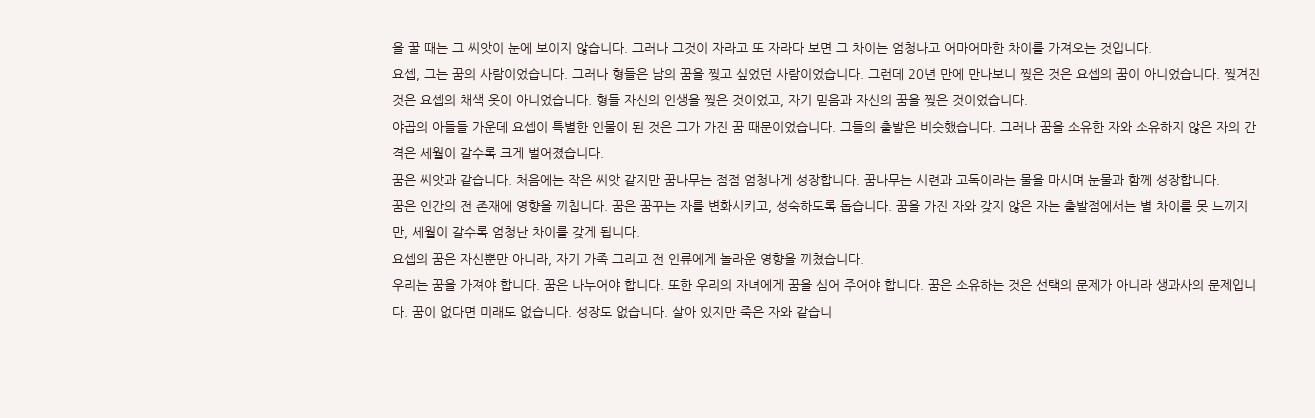을 꿀 때는 그 씨앗이 눈에 보이지 않습니다. 그러나 그것이 자라고 또 자라다 보면 그 차이는 엄청나고 어마어마한 차이를 가져오는 것입니다.
요셉, 그는 꿈의 사람이었습니다. 그러나 형들은 남의 꿈을 찢고 싶었던 사람이었습니다. 그런데 20년 만에 만나보니 찢은 것은 요셉의 꿈이 아니었습니다. 찢겨진 것은 요셉의 채색 옷이 아니었습니다. 형들 자신의 인생을 찢은 것이었고, 자기 믿음과 자신의 꿈을 찢은 것이었습니다.
야곱의 아들들 가운데 요셉이 특별한 인물이 된 것은 그가 가진 꿈 때문이었습니다. 그들의 출발은 비슷했습니다. 그러나 꿈을 소유한 자와 소유하지 않은 자의 간격은 세월이 갈수록 크게 벌어졌습니다.
꿈은 씨앗과 같습니다. 처음에는 작은 씨앗 같지만 꿈나무는 점점 엄청나게 성장합니다. 꿈나무는 시련과 고독이라는 물을 마시며 눈물과 함께 성장합니다.
꿈은 인간의 전 존재에 영향을 끼칩니다. 꿈은 꿈꾸는 자를 변화시키고, 성숙하도록 돕습니다. 꿈을 가진 자와 갖지 않은 자는 출발점에서는 별 차이를 못 느끼지만, 세월이 갈수록 엄청난 차이를 갖게 됩니다.
요셉의 꿈은 자신뿐만 아니라, 자기 가족 그리고 전 인류에게 놀라운 영향을 끼쳤습니다.
우리는 꿈을 가져야 합니다. 꿈은 나누어야 합니다. 또한 우리의 자녀에게 꿈을 심어 주어야 합니다. 꿈은 소유하는 것은 선택의 문제가 아니라 생과사의 문제입니다. 꿈이 없다면 미래도 없습니다. 성장도 없습니다. 살아 있지만 죽은 자와 같습니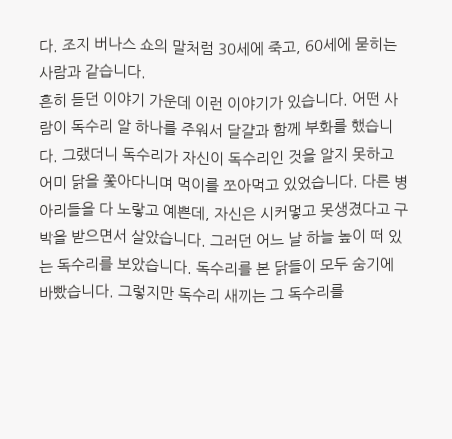다. 조지 버나스 쇼의 말처럼 30세에 죽고, 60세에 묻히는 사람과 같습니다.
흔히 듣던 이야기 가운데 이런 이야기가 있습니다. 어떤 사람이 독수리 알 하나를 주워서 달걀과 함께 부화를 했습니다. 그랬더니 독수리가 자신이 독수리인 것을 알지 못하고 어미 닭을 쫓아다니며 먹이를 쪼아먹고 있었습니다. 다른 병아리들을 다 노랗고 예쁜데, 자신은 시커멓고 못생겼다고 구박을 받으면서 살았습니다. 그러던 어느 날 하늘 높이 떠 있는 독수리를 보았습니다. 독수리를 본 닭들이 모두 숨기에 바빴습니다. 그렇지만 독수리 새끼는 그 독수리를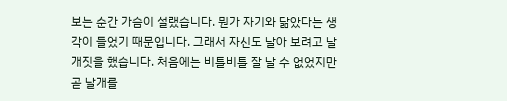보는 순간 가슴이 설랬습니다. 뭔가 자기와 닮았다는 생각이 들었기 때문입니다. 그래서 자신도 날아 보려고 날개짓을 했습니다. 처음에는 비틀비틀 잘 날 수 없었지만 곧 날개를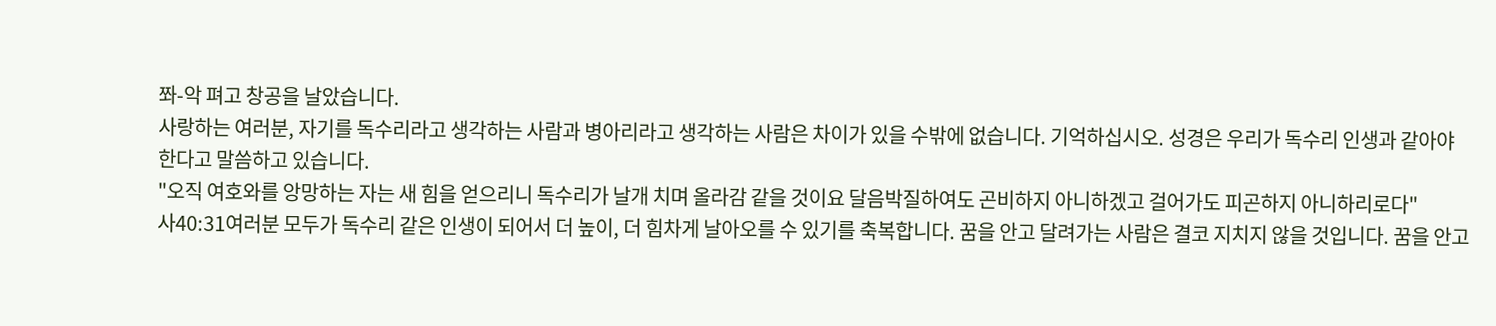쫘-악 펴고 창공을 날았습니다.
사랑하는 여러분, 자기를 독수리라고 생각하는 사람과 병아리라고 생각하는 사람은 차이가 있을 수밖에 없습니다. 기억하십시오. 성경은 우리가 독수리 인생과 같아야 한다고 말씀하고 있습니다.
"오직 여호와를 앙망하는 자는 새 힘을 얻으리니 독수리가 날개 치며 올라감 같을 것이요 달음박질하여도 곤비하지 아니하겠고 걸어가도 피곤하지 아니하리로다"
사40:31여러분 모두가 독수리 같은 인생이 되어서 더 높이, 더 힘차게 날아오를 수 있기를 축복합니다. 꿈을 안고 달려가는 사람은 결코 지치지 않을 것입니다. 꿈을 안고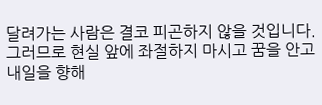달려가는 사람은 결코 피곤하지 않을 것입니다. 그러므로 현실 앞에 좌절하지 마시고 꿈을 안고 내일을 향해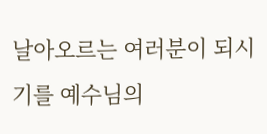날아오르는 여러분이 되시기를 예수님의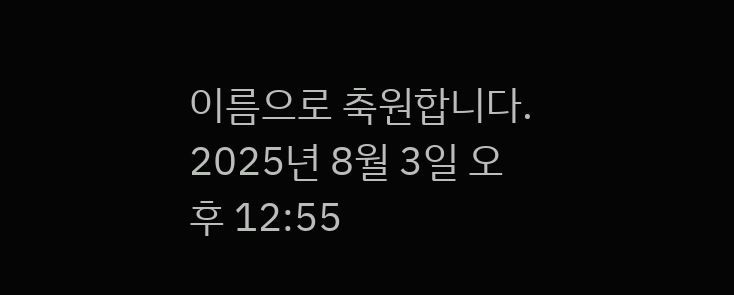이름으로 축원합니다.
2025년 8월 3일 오후 12:55